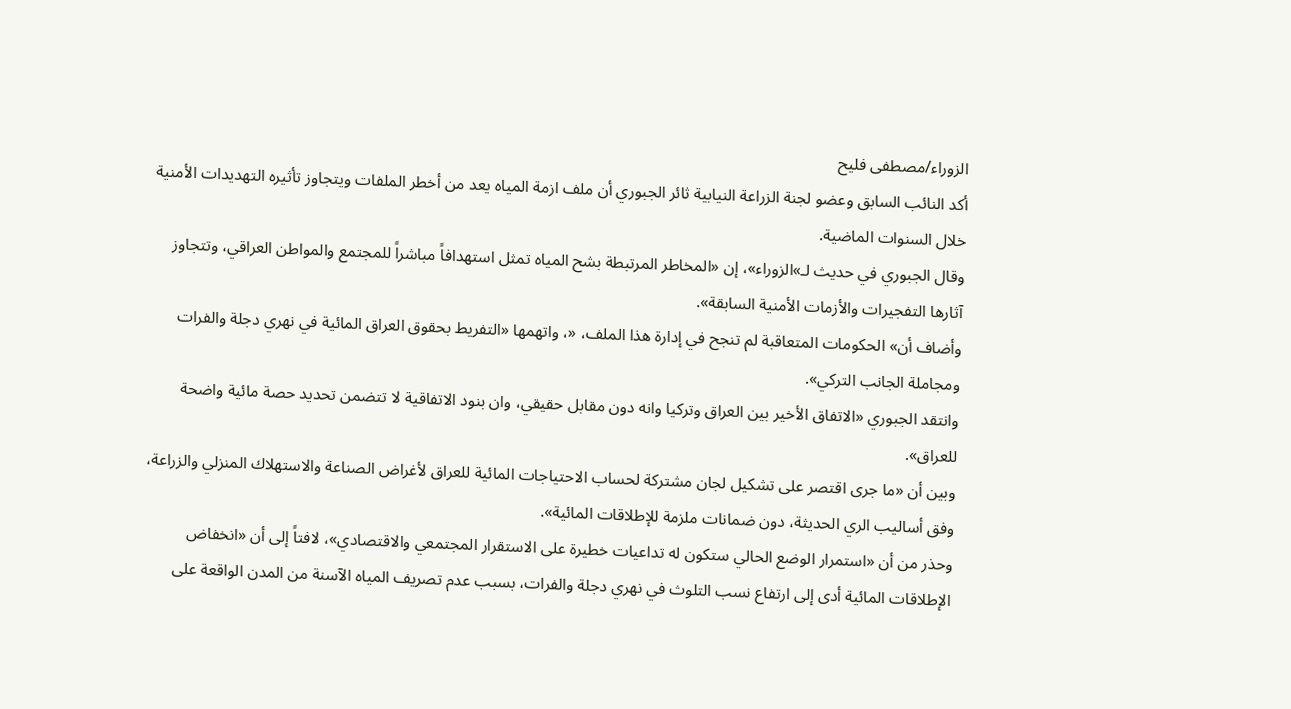الزوراء/مصطفى فليح
أكد النائب السابق وعضو لجنة الزراعة النيابية ثائر الجبوري أن ملف ازمة المياه يعد من أخطر الملفات ويتجاوز تأثيره التهديدات الأمنية خلال السنوات الماضية.
وقال الجبوري في حديث لـ»الزوراء»، إن «المخاطر المرتبطة بشح المياه تمثل استهدافاً مباشراً للمجتمع والمواطن العراقي، وتتجاوز آثارها التفجيرات والأزمات الأمنية السابقة».
وأضاف أن» الحكومات المتعاقبة لم تنجح في إدارة هذا الملف، «، واتهمها «التفريط بحقوق العراق المائية في نهري دجلة والفرات ومجاملة الجانب التركي».
وانتقد الجبوري «الاتفاق الأخير بين العراق وتركيا وانه دون مقابل حقيقي، وان بنود الاتفاقية لا تتضمن تحديد حصة مائية واضحة للعراق».
وبين أن «ما جرى اقتصر على تشكيل لجان مشتركة لحساب الاحتياجات المائية للعراق لأغراض الصناعة والاستهلاك المنزلي والزراعة، وفق أساليب الري الحديثة، دون ضمانات ملزمة للإطلاقات المائية».
وحذر من أن «استمرار الوضع الحالي ستكون له تداعيات خطيرة على الاستقرار المجتمعي والاقتصادي»، لافتاً إلى أن «انخفاض الإطلاقات المائية أدى إلى ارتفاع نسب التلوث في نهري دجلة والفرات، بسبب عدم تصريف المياه الآسنة من المدن الواقعة على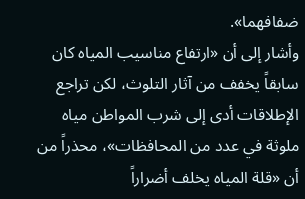ضفافهما».
وأشار إلى أن «ارتفاع مناسيب المياه كان سابقاً يخفف من آثار التلوث، لكن تراجع الإطلاقات أدى إلى شرب المواطن مياه ملوثة في عدد من المحافظات»، محذراً من أن «قلة المياه يخلف أضراراً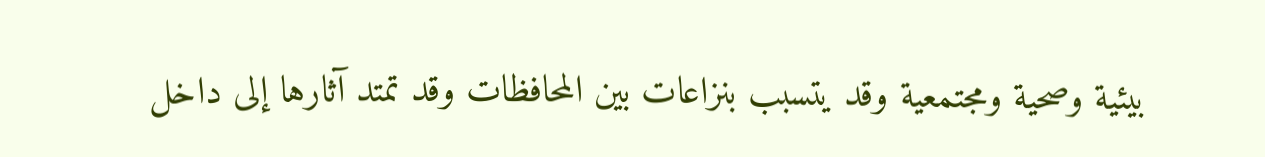بيئية وصحية ومجتمعية وقد يتسبب بنزاعات بين المحافظات وقد تمتد آثارها إلى داخل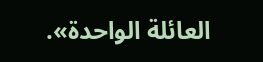العائلة الواحدة».